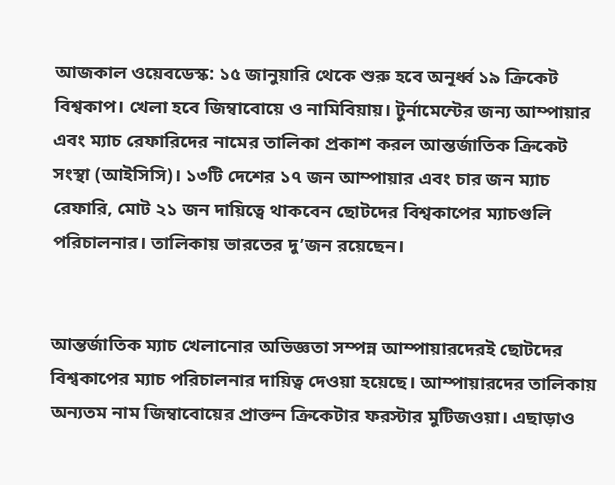আজকাল ওয়েবডেস্ক: ১৫ জানুয়ারি থেকে শুরু হবে অনূর্ধ্ব ১৯ ক্রিকেট বিশ্বকাপ। খেলা হবে জিম্বাবোয়ে ও নামিবিয়ায়। টুর্নামেন্টের জন্য আম্পায়ার এবং ম্যাচ রেফারিদের নামের তালিকা প্রকাশ করল আন্তর্জাতিক ক্রিকেট সংস্থা (আইসিসি)। ১৩টি দেশের ১৭ জন আম্পায়ার এবং চার জন ম্যাচ রেফারি, মোট ২১ জন দায়িত্বে থাকবেন ছোটদের বিশ্বকাপের ম্যাচগুলি পরিচালনার। তালিকায় ভারতের দু’জন রয়েছেন।


আন্তর্জাতিক ম্যাচ খেলানোর অভিজ্ঞতা সম্পন্ন আম্পায়ারদেরই ছোটদের বিশ্বকাপের ম্যাচ পরিচালনার দায়িত্ব দেওয়া হয়েছে। আম্পায়ারদের তালিকায় অন্যতম নাম জিম্বাবোয়ের প্রাক্তন ক্রিকেটার ফরস্টার মুটিজওয়া। এছাড়াও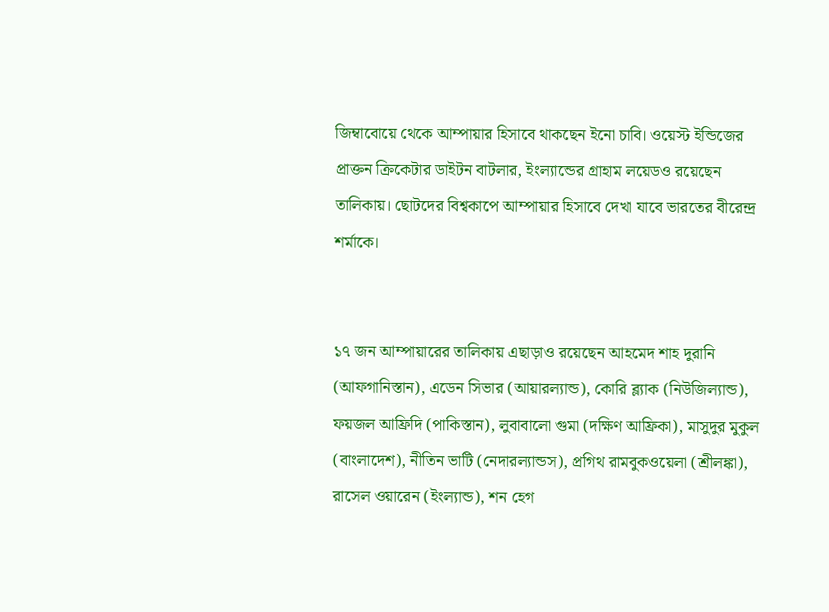জিম্বাবোয়ে থেকে আম্পায়ার হিসাবে থাকছেন ইনো চাবি। ওয়েস্ট ইন্ডিজের প্রাক্তন ক্রিকেটার ডাইটন বাটলার, ইংল্যান্ডের গ্রাহাম লয়েডও রয়েছেন তালিকায়। ছোটদের বিশ্বকাপে আম্পায়ার হিসাবে দেখা যাবে ভারতের বীরেন্দ্র শর্মাকে।


১৭ জন আম্পায়ারের তালিকায় এছাড়াও রয়েছেন আহমেদ শাহ দুরানি (আফগানিস্তান), এডেন সিভার (আয়ারল্যান্ড), কোরি ব্ল্যাক (নিউজিল্যান্ড), ফয়জল আফ্রিদি (পাকিস্তান), লুবাবালো গুমা (দক্ষিণ আফ্রিকা), মাসুদুর মুকুল (বাংলাদেশ), নীতিন ভাটি (নেদারল্যান্ডস), প্রগিথ রামবুকওয়েলা (শ্রীলঙ্কা), রাসেল ওয়ারেন (ইংল্যান্ড), শন হেগ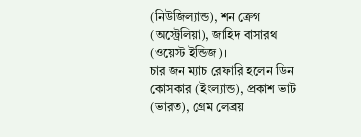(নিউজিল্যান্ড), শন ক্রেগ (অস্ট্রেলিয়া), জাহিদ বাসারথ (ওয়েস্ট ইন্ডিজ)।
চার জন ম্যাচ রেফারি হলেন ডিন কোসকার (ইংল্যান্ড), প্রকাশ ভাট (ভারত), গ্রেম লেব্রয়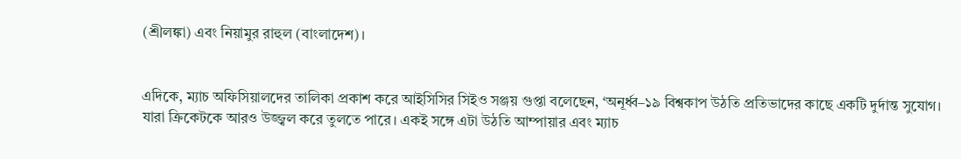(শ্রীলঙ্কা) এবং নিয়ামুর রাহুল (বাংলাদেশ)।


এদিকে, ম্যাচ অফিসিয়ালদের তালিকা প্রকাশ করে আইসিসির সিইও সঞ্জয় গুপ্তা বলেছেন, ‘অনূর্ধ্ব–১৯ বিশ্বকাপ উঠতি প্রতিভাদের কাছে একটি দুর্দান্ত সুযোগ। যারা ক্রিকেটকে আরও উজ্জ্বল করে তুলতে পারে। একই সঙ্গে এটা উঠতি আম্পায়ার এবং ম্যাচ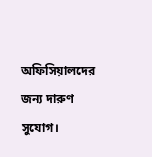অফিসিয়ালদের জন্য দারুণ সুযোগ।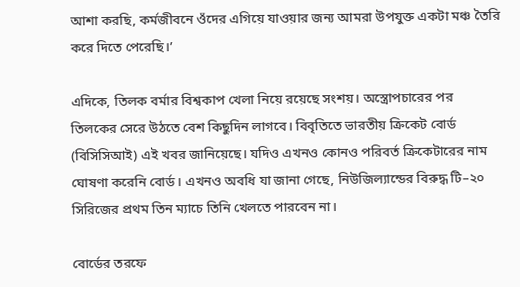আশা করছি, কর্মজীবনে ওঁদের এগিয়ে যাওয়ার জন্য আমরা উপযুক্ত একটা মঞ্চ তৈরি করে দিতে পেরেছি।’

এদিকে, তিলক বর্মার বিশ্বকাপ খেলা নিয়ে রয়েছে সংশয়। অস্ত্রোপচারের পর তিলকের সেরে উঠতে বেশ কিছুদিন লাগবে। বিবৃতিতে ভারতীয় ক্রিকেট বোর্ড (বিসিসিআই) এই খবর জানিয়েছে। যদিও এখনও কোনও পরিবর্ত ক্রিকেটারের নাম ঘোষণা করেনি বোর্ড। এখনও অবধি যা জানা গেছে, নিউজিল্যান্ডের বিরুদ্ধ টি–২০ সিরিজের প্রথম তিন ম্যাচে তিনি খেলতে পারবেন না।

বোর্ডের তরফে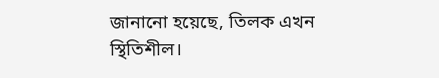জানানো হয়েছে, তিলক এখন স্থিতিশীল।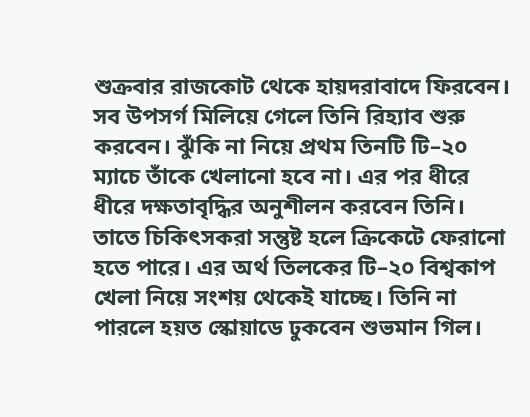শুক্রবার রাজকোট থেকে হায়দরাবাদে ফিরবেন। সব উপসর্গ মিলিয়ে গেলে তিনি রিহ্যাব শুরু করবেন। ঝুঁকি না নিয়ে প্রথম তিনটি টি–২০ ম্যাচে তাঁকে খেলানো হবে না। এর পর ধীরে ধীরে দক্ষতাবৃদ্ধির অনুশীলন করবেন তিনি। তাতে চিকিৎসকরা সন্তুষ্ট হলে ক্রিকেটে ফেরানো হতে পারে। এর অর্থ তিলকের টি–২০ বিশ্বকাপ খেলা নিয়ে সংশয় থেকেই যাচ্ছে। তিনি না পারলে হয়ত স্কোয়াডে ঢুকবেন শুভমান গিল।